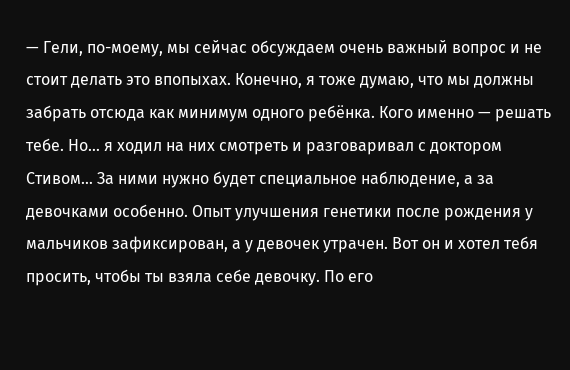— Гели, по-моему, мы сейчас обсуждаем очень важный вопрос и не стоит делать это впопыхах. Конечно, я тоже думаю, что мы должны забрать отсюда как минимум одного ребёнка. Кого именно — решать тебе. Но… я ходил на них смотреть и разговаривал с доктором Стивом… За ними нужно будет специальное наблюдение, а за девочками особенно. Опыт улучшения генетики после рождения у мальчиков зафиксирован, а у девочек утрачен. Вот он и хотел тебя просить, чтобы ты взяла себе девочку. По его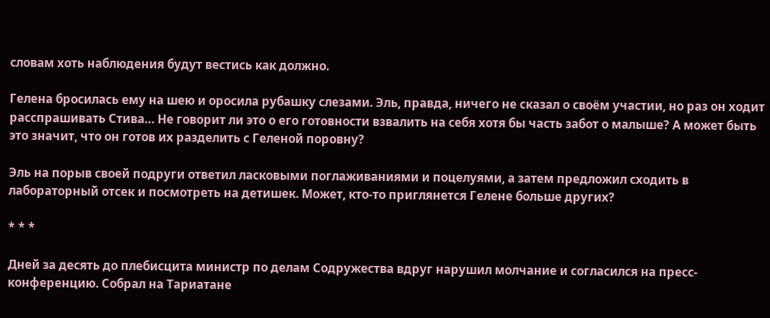словам хоть наблюдения будут вестись как должно.

Гелена бросилась ему на шею и оросила рубашку слезами. Эль, правда, ничего не сказал о своём участии, но раз он ходит расспрашивать Стива… Не говорит ли это о его готовности взвалить на себя хотя бы часть забот о малыше? А может быть это значит, что он готов их разделить с Геленой поровну?

Эль на порыв своей подруги ответил ласковыми поглаживаниями и поцелуями, а затем предложил сходить в лабораторный отсек и посмотреть на детишек. Может, кто-то приглянется Гелене больше других?

* * *

Дней за десять до плебисцита министр по делам Содружества вдруг нарушил молчание и согласился на пресс-конференцию. Собрал на Тариатане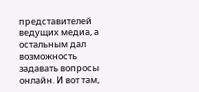представителей ведущих медиа, а остальным дал возможность задавать вопросы онлайн. И вот там,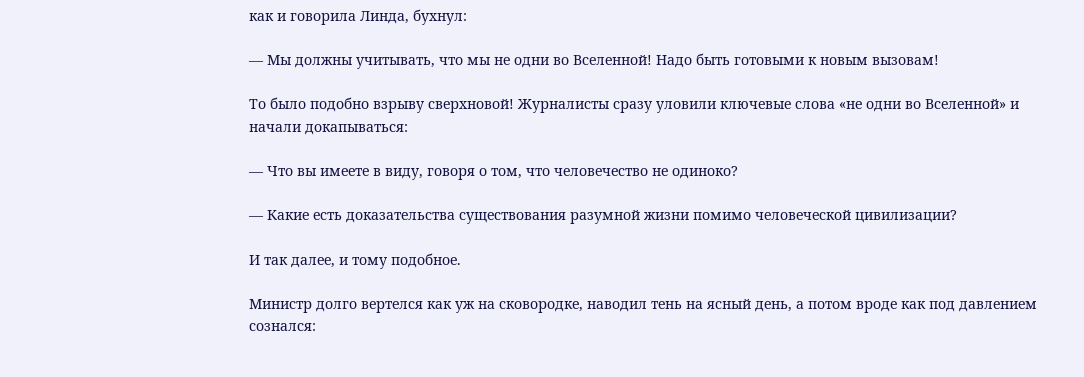как и говорила Линда, бухнул:

— Мы должны учитывать, что мы не одни во Вселенной! Надо быть готовыми к новым вызовам!

То было подобно взрыву сверхновой! Журналисты сразу уловили ключевые слова «не одни во Вселенной» и начали докапываться:

— Что вы имеете в виду, говоря о том, что человечество не одиноко?

— Какие есть доказательства существования разумной жизни помимо человеческой цивилизации?

И так далее, и тому подобное.

Министр долго вертелся как уж на сковородке, наводил тень на ясный день, а потом вроде как под давлением сознался: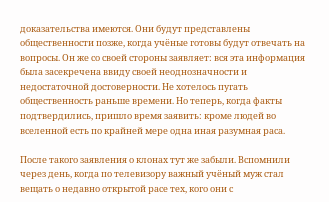доказательства имеются. Они будут представлены общественности позже, когда учёные готовы будут отвечать на вопросы. Он же со своей стороны заявляет: вся эта информация была засекречена ввиду своей неоднозначности и недостаточной достоверности. Не хотелось пугать общественность раньше времени. Но теперь, когда факты подтвердились, пришло время заявить: кроме людей во вселенной есть по крайней мере одна иная разумная раса.

После такого заявления о клонах тут же забыли. Вспомнили через день, когда по телевизору важный учёный муж стал вещать о недавно открытой расе тех, кого они с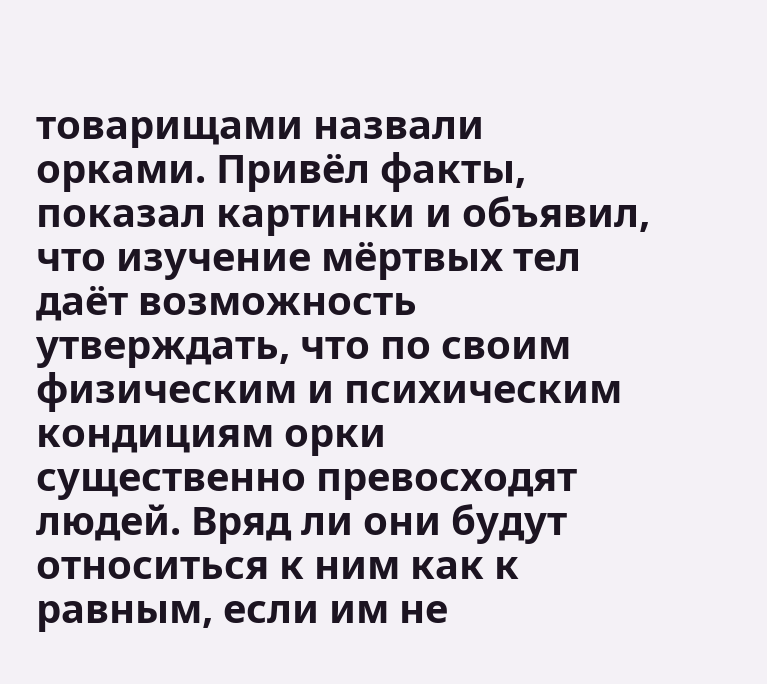товарищами назвали орками. Привёл факты, показал картинки и объявил, что изучение мёртвых тел даёт возможность утверждать, что по своим физическим и психическим кондициям орки существенно превосходят людей. Вряд ли они будут относиться к ним как к равным, если им не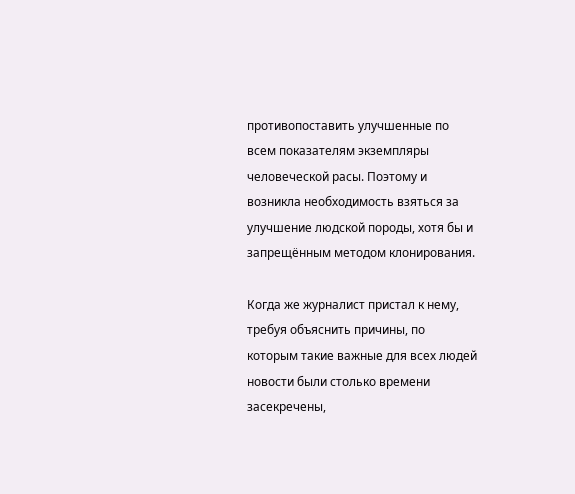противопоставить улучшенные по всем показателям экземпляры человеческой расы. Поэтому и возникла необходимость взяться за улучшение людской породы, хотя бы и запрещённым методом клонирования.

Когда же журналист пристал к нему, требуя объяснить причины, по которым такие важные для всех людей новости были столько времени засекречены,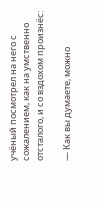учёный посмотрел на него с сожалением, как на умственно отсталого, и со вздохом произнёс:

— Как вы думаете, можно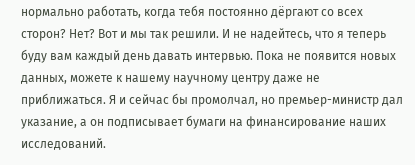нормально работать, когда тебя постоянно дёргают со всех сторон? Нет? Вот и мы так решили. И не надейтесь, что я теперь буду вам каждый день давать интервью. Пока не появится новых данных, можете к нашему научному центру даже не приближаться. Я и сейчас бы промолчал, но премьер-министр дал указание, а он подписывает бумаги на финансирование наших исследований.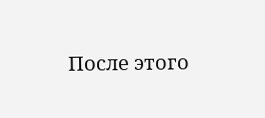После этого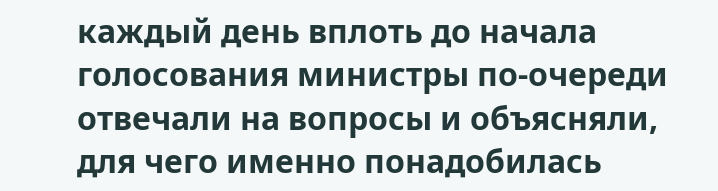каждый день вплоть до начала голосования министры по-очереди отвечали на вопросы и объясняли, для чего именно понадобилась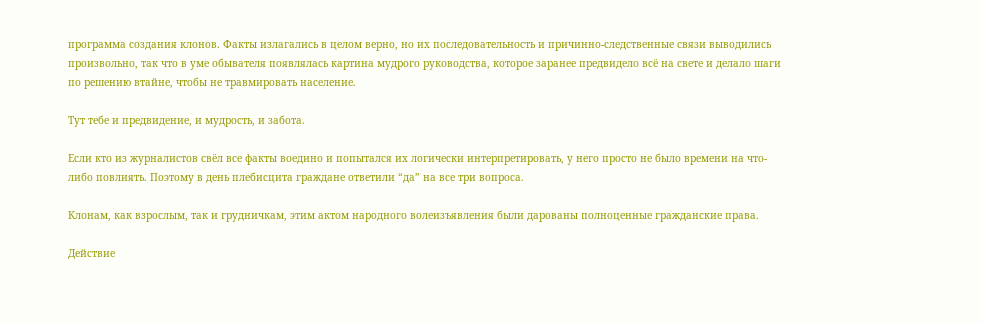программа создания клонов. Факты излагались в целом верно, но их последовательность и причинно-следственные связи выводились произвольно, так что в уме обывателя появлялась картина мудрого руководства, которое заранее предвидело всё на свете и делало шаги по решению втайне, чтобы не травмировать население.

Тут тебе и предвидение, и мудрость, и забота.

Если кто из журналистов свёл все факты воедино и попытался их логически интерпретировать, у него просто не было времени на что-либо повлиять. Поэтому в день плебисцита граждане ответили “да” на все три вопроса.

Клонам, как взрослым, так и грудничкам, этим актом народного волеизъявления были дарованы полноценные гражданские права.

Действие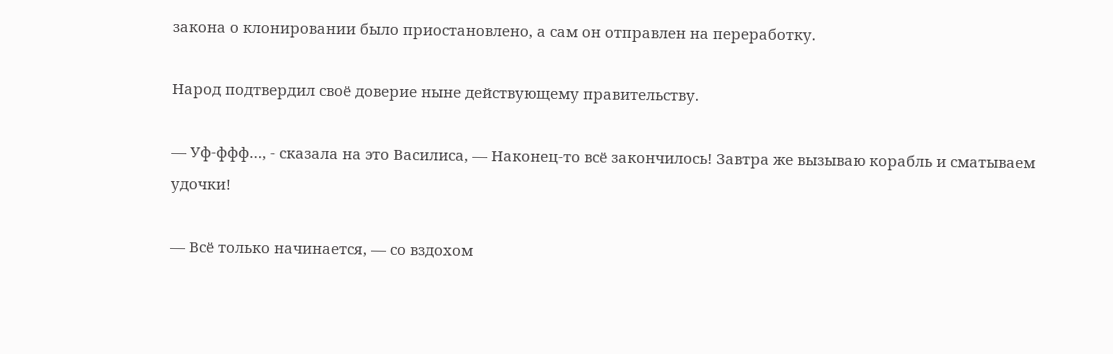закона о клонировании было приостановлено, а сам он отправлен на переработку.

Народ подтвердил своё доверие ныне действующему правительству.

— Уф-ффф…, - сказала на это Василиса, — Наконец-то всё закончилось! Завтра же вызываю корабль и сматываем удочки!

— Всё только начинается, — со вздохом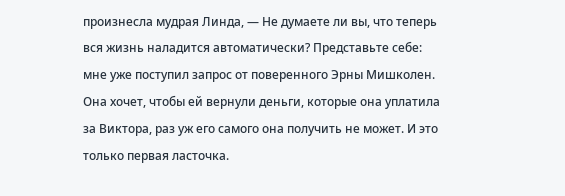произнесла мудрая Линда, — Не думаете ли вы, что теперь вся жизнь наладится автоматически? Представьте себе: мне уже поступил запрос от поверенного Эрны Мишколен. Она хочет, чтобы ей вернули деньги, которые она уплатила за Виктора, раз уж его самого она получить не может. И это только первая ласточка.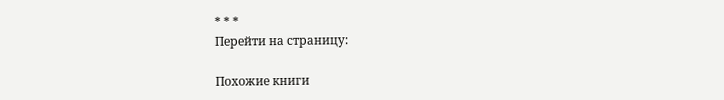* * *
Перейти на страницу:

Похожие книги